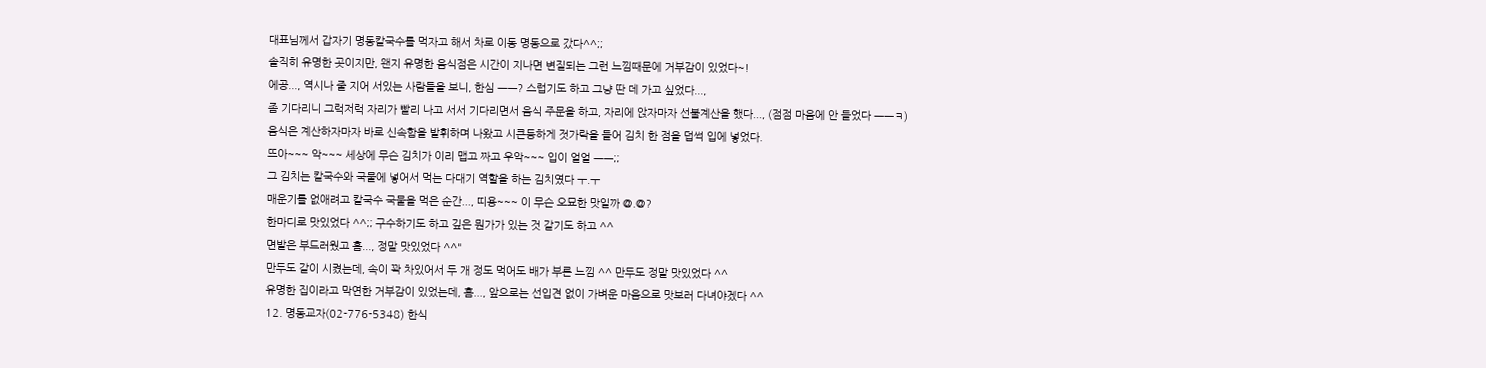대표님께서 갑자기 명동칼국수를 먹자고 해서 차로 이동 명동으로 갔다^^;;
솔직히 유명한 곳이지만, 왠지 유명한 음식점은 시간이 지나면 변질되는 그런 느낌때문에 거부감이 있었다~!
에공..., 역시나 줄 지어 서있는 사람들을 보니, 한심 ㅡㅡ? 스럽기도 하고 그냥 딴 데 가고 싶었다...,
좀 기다리니 그럭저럭 자리가 빨리 나고 서서 기다리면서 음식 주문을 하고, 자리에 앉자마자 선불계산을 했다..., (점점 마음에 안 들었다 ㅡㅡㅋ)
음식은 계산하자마자 바로 신속함을 발휘하며 나왔고 시큰둥하게 젓가락을 들어 김치 한 점을 덥썩 입에 넣었다.
뜨아~~~ 악~~~ 세상에 무슨 김치가 이리 맵고 짜고 우악~~~ 입이 얼얼 ㅡㅡ;;
그 김치는 칼국수와 국물에 넣어서 먹는 다대기 역할을 하는 김치였다 ㅜ.ㅜ
매운기를 없애려고 칼국수 국물을 먹은 순간..., 띠용~~~ 이 무슨 오묘한 맛일까 @.@?
한마디로 맛있었다 ^^;; 구수하기도 하고 깊은 뭔가가 있는 것 같기도 하고 ^^
면발은 부드러웠고 흠..., 정말 맛있었다 ^^"
만두도 같이 시켰는데, 속이 꽉 차있어서 두 개 정도 먹어도 배가 부른 느낌 ^^ 만두도 정말 맛있었다 ^^
유명한 집이라고 막연한 거부감이 있었는데, 흠..., 앞으로는 선입견 없이 가벼운 마음으로 맛보러 다녀야겠다 ^^
12. 명동교자(02-776-5348) 한식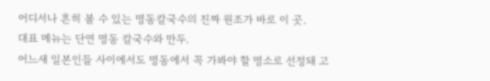어디서나 흔히 볼 수 있는 명동칼국수의 진짜 원조가 바로 이 곳.
대표 메뉴는 단연 명동 칼국수와 만두.
어느새 일본인들 사이에서도 명동에서 꼭 가봐야 할 명소로 선정돼 고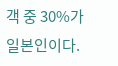객 중 30%가 일본인이다.